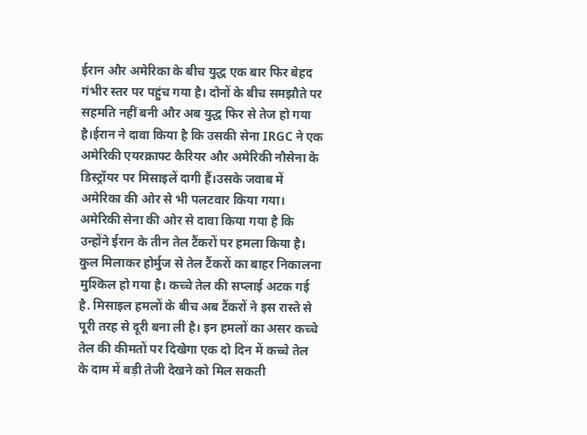ईरान और अमेरिका के बीच युद्ध एक बार फिर बेहद गंभीर स्तर पर पहुंच गया है। दोनों के बीच समझौते पर सहमति नहीं बनी और अब युद्ध फिर से तेज हो गया है।ईरान ने दावा किया है कि उसकी सेना IRGC ने एक अमेरिकी एयरक्राफ्ट कैरियर और अमेरिकी नौसेना के डिस्ट्रॉयर पर मिसाइलें दागी हैं।उसके जवाब में अमेरिका की ओर से भी पलटवार किया गया। अमेरिकी सेना की ओर से दावा किया गया है कि उन्होंने ईरान के तीन तेल टैंकरों पर हमला किया है। कुल मिलाकर होर्मुज से तेल टैंकरों का बाहर निकालना मुश्किल हो गया है। कच्चे तेल की सप्लाई अटक गई है. मिसाइल हमलों के बीच अब टैंकरों ने इस रास्ते से पूरी तरह से दूरी बना ली है। इन हमलों का असर कच्चे तेल की कीमतों पर दिखेगा एक दो दिन में कच्चे तेल के दाम में बड़ी तेजी देखने को मिल सकती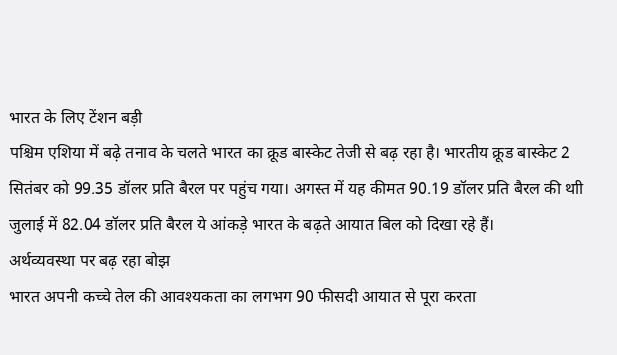भारत के लिए टेंशन बड़ी
पश्चिम एशिया में बढ़े तनाव के चलते भारत का क्रूड बास्केट तेजी से बढ़ रहा है। भारतीय क्रूड बास्केट 2 सितंबर को 99.35 डॉलर प्रति बैरल पर पहुंच गया। अगस्त में यह कीमत 90.19 डॉलर प्रति बैरल की थाी जुलाई में 82.04 डॉलर प्रति बैरल ये आंकड़े भारत के बढ़ते आयात बिल को दिखा रहे हैं।
अर्थव्यवस्था पर बढ़ रहा बोझ
भारत अपनी कच्चे तेल की आवश्यकता का लगभग 90 फीसदी आयात से पूरा करता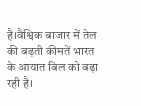है।वैश्विक बाजार में तेल की बढ़ती कीमतें भारत के आयात बिल को बढ़ा रही है।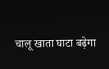चालू खाता घाटा बढ़ेगा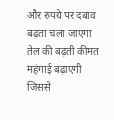और रुपये पर दबाव बढ़ता चला जाएगा तेल की बढ़ती कीमत महंगाई बढ़ाएगी जिससे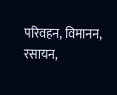परिवहन, विमानन, रसायन,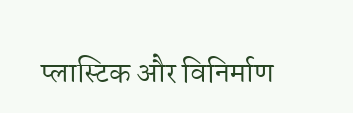प्लास्टिक और विनिर्माण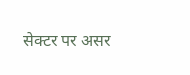सेक्टर पर असर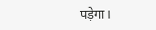पड़ेगा।